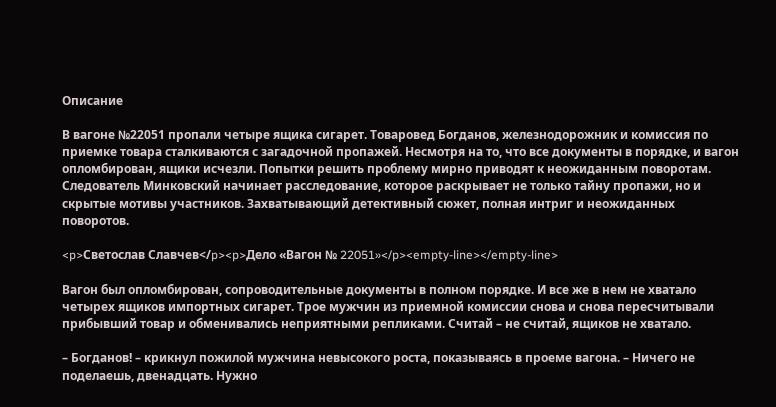Описание

В вагоне №22051 пропали четыре ящика сигарет. Товаровед Богданов, железнодорожник и комиссия по приемке товара сталкиваются с загадочной пропажей. Несмотря на то, что все документы в порядке, и вагон опломбирован, ящики исчезли. Попытки решить проблему мирно приводят к неожиданным поворотам. Следователь Минковский начинает расследование, которое раскрывает не только тайну пропажи, но и скрытые мотивы участников. Захватывающий детективный сюжет, полная интриг и неожиданных поворотов.

<p>Светослав Славчев</p><p>Дело «Вагон № 22051»</p><empty-line></empty-line>

Вагон был опломбирован, сопроводительные документы в полном порядке. И все же в нем не хватало четырех ящиков импортных сигарет. Трое мужчин из приемной комиссии снова и снова пересчитывали прибывший товар и обменивались неприятными репликами. Считай – не считай, ящиков не хватало.

– Богданов! – крикнул пожилой мужчина невысокого роста, показываясь в проеме вагона. – Ничего не поделаешь, двенадцать. Нужно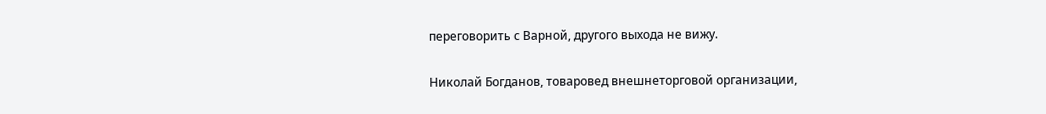переговорить с Варной, другого выхода не вижу.

Николай Богданов, товаровед внешнеторговой организации,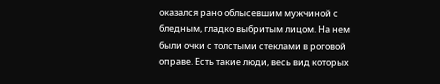оказался рано облысевшим мужчиной с бледным, гладко выбритым лицом. На нем были очки с толстыми стеклами в роговой оправе. Есть такие люди, весь вид которых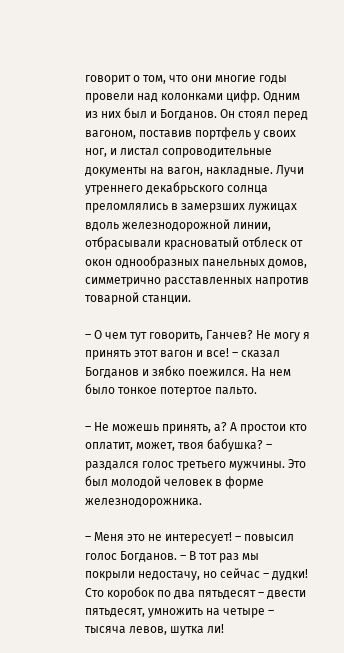говорит о том, что они многие годы провели над колонками цифр. Одним из них был и Богданов. Он стоял перед вагоном, поставив портфель у своих ног, и листал сопроводительные документы на вагон, накладные. Лучи утреннего декабрьского солнца преломлялись в замерзших лужицах вдоль железнодорожной линии, отбрасывали красноватый отблеск от окон однообразных панельных домов, симметрично расставленных напротив товарной станции.

– О чем тут говорить, Ганчев? Не могу я принять этот вагон и все! – сказал Богданов и зябко поежился. На нем было тонкое потертое пальто.

– Не можешь принять, а? А простои кто оплатит, может, твоя бабушка? – раздался голос третьего мужчины. Это был молодой человек в форме железнодорожника.

– Меня это не интересует! – повысил голос Богданов. – В тот раз мы покрыли недостачу, но сейчас – дудки! Сто коробок по два пятьдесят – двести пятьдесят, умножить на четыре – тысяча левов, шутка ли!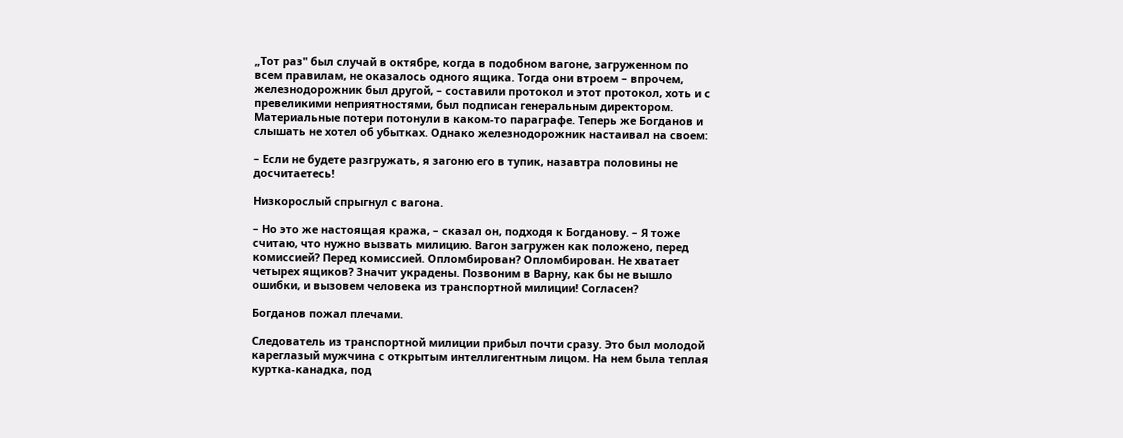„Тот раз" был случай в октябре, когда в подобном вагоне, загруженном по всем правилам, не оказалось одного ящика. Тогда они втроем – впрочем, железнодорожник был другой, – составили протокол и этот протокол, хоть и с превеликими неприятностями, был подписан генеральным директором. Материальные потери потонули в каком-то параграфе. Теперь же Богданов и слышать не хотел об убытках. Однако железнодорожник настаивал на своем:

– Если не будете разгружать, я загоню его в тупик, назавтра половины не досчитаетесь!

Низкорослый спрыгнул с вагона.

– Но это же настоящая кража, – сказал он, подходя к Богданову. – Я тоже считаю, что нужно вызвать милицию. Вагон загружен как положено, перед комиссией? Перед комиссией. Опломбирован? Опломбирован. Не хватает четырех ящиков? Значит украдены. Позвоним в Варну, как бы не вышло ошибки, и вызовем человека из транспортной милиции! Согласен?

Богданов пожал плечами.

Следователь из транспортной милиции прибыл почти сразу. Это был молодой кареглазый мужчина с открытым интеллигентным лицом. На нем была теплая куртка-канадка, под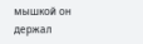мышкой он держал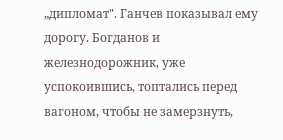„дипломат". Ганчев показывал ему дорогу. Богданов и железнодорожник, уже успокоившись, топтались перед вагоном, чтобы не замерзнуть,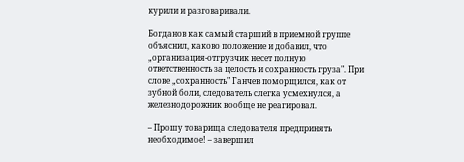курили и разговаривали.

Богданов как самый старший в приемной группе объяснил, каково положение и добавил, что „организация-отгрузчик несет полную ответственность за целость и сохранность груза". При слове „сохранность" Ганчев поморщился, как от зубной боли, следователь слегка усмехнулся, а железнодорожник вообще не реагировал.

– Прошу товарища следователя предпринять необходимое! – завершил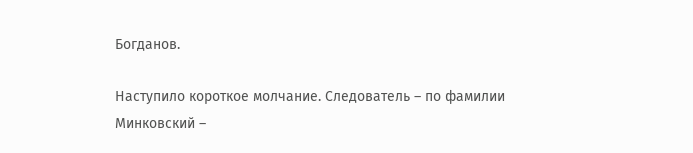Богданов.

Наступило короткое молчание. Следователь – по фамилии Минковский –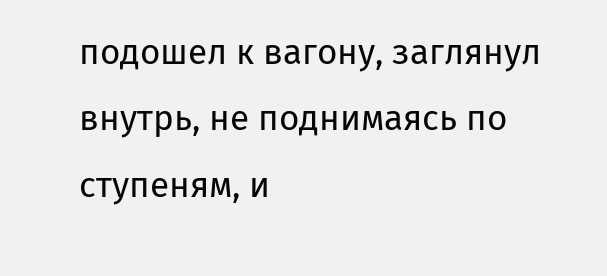подошел к вагону, заглянул внутрь, не поднимаясь по ступеням, и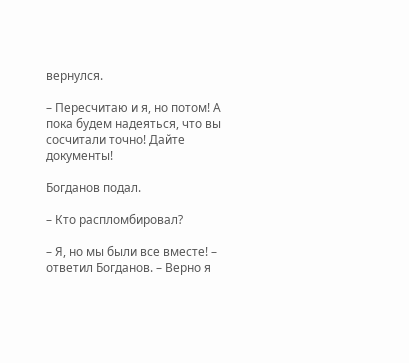вернулся.

– Пересчитаю и я, но потом! А пока будем надеяться, что вы сосчитали точно! Дайте документы!

Богданов подал.

– Кто распломбировал?

– Я, но мы были все вместе! – ответил Богданов. – Верно я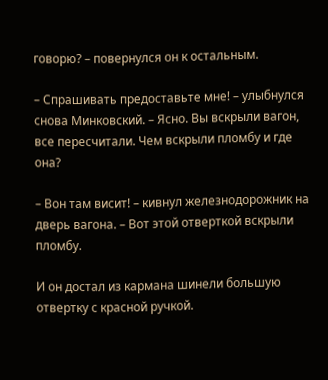говорю? – повернулся он к остальным.

– Спрашивать предоставьте мне! – улыбнулся снова Минковский. – Ясно. Вы вскрыли вагон, все пересчитали. Чем вскрыли пломбу и где она?

– Вон там висит! – кивнул железнодорожник на дверь вагона. – Вот этой отверткой вскрыли пломбу.

И он достал из кармана шинели большую отвертку с красной ручкой.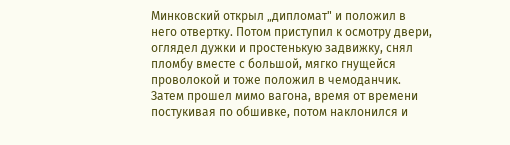Минковский открыл „дипломат" и положил в него отвертку. Потом приступил к осмотру двери, оглядел дужки и простенькую задвижку, снял пломбу вместе с большой, мягко гнущейся проволокой и тоже положил в чемоданчик. Затем прошел мимо вагона, время от времени постукивая по обшивке, потом наклонился и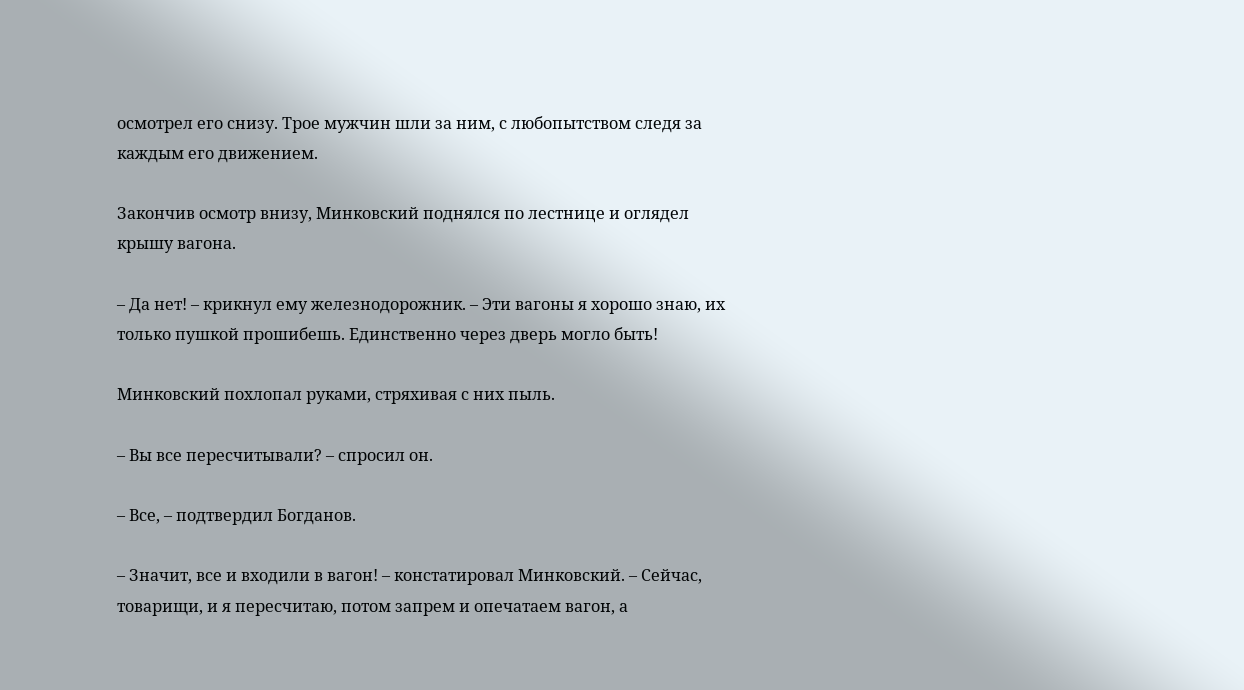осмотрел его снизу. Трое мужчин шли за ним, с любопытством следя за каждым его движением.

Закончив осмотр внизу, Минковский поднялся по лестнице и оглядел крышу вагона.

– Да нет! – крикнул ему железнодорожник. – Эти вагоны я хорошо знаю, их только пушкой прошибешь. Единственно через дверь могло быть!

Минковский похлопал руками, стряхивая с них пыль.

– Вы все пересчитывали? – спросил он.

– Все, – подтвердил Богданов.

– Значит, все и входили в вагон! – констатировал Минковский. – Сейчас, товарищи, и я пересчитаю, потом запрем и опечатаем вагон, а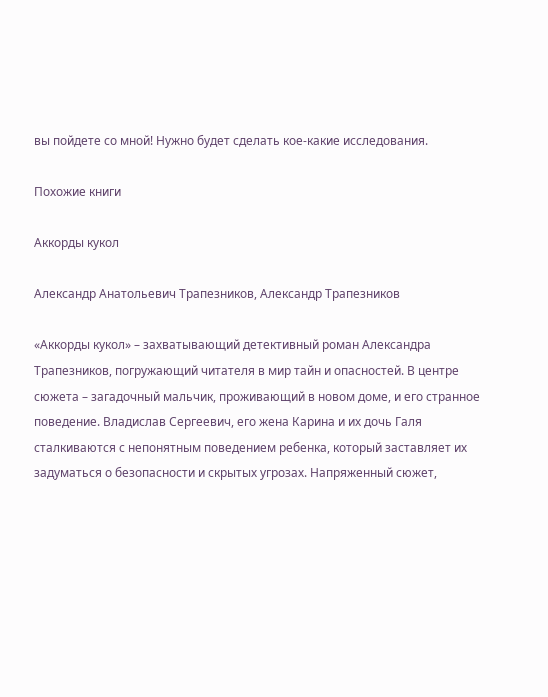вы пойдете со мной! Нужно будет сделать кое-какие исследования.

Похожие книги

Аккорды кукол

Александр Анатольевич Трапезников, Александр Трапезников

«Аккорды кукол» – захватывающий детективный роман Александра Трапезников, погружающий читателя в мир тайн и опасностей. В центре сюжета – загадочный мальчик, проживающий в новом доме, и его странное поведение. Владислав Сергеевич, его жена Карина и их дочь Галя сталкиваются с непонятным поведением ребенка, который заставляет их задуматься о безопасности и скрытых угрозах. Напряженный сюжет,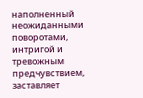наполненный неожиданными поворотами, интригой и тревожным предчувствием, заставляет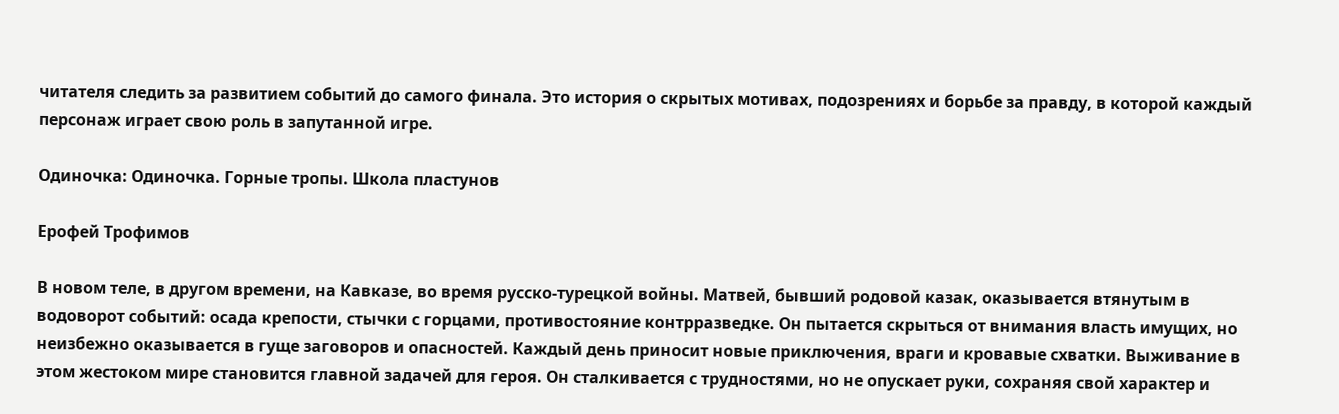читателя следить за развитием событий до самого финала. Это история о скрытых мотивах, подозрениях и борьбе за правду, в которой каждый персонаж играет свою роль в запутанной игре.

Одиночка: Одиночка. Горные тропы. Школа пластунов

Ерофей Трофимов

В новом теле, в другом времени, на Кавказе, во время русско-турецкой войны. Матвей, бывший родовой казак, оказывается втянутым в водоворот событий: осада крепости, стычки с горцами, противостояние контрразведке. Он пытается скрыться от внимания власть имущих, но неизбежно оказывается в гуще заговоров и опасностей. Каждый день приносит новые приключения, враги и кровавые схватки. Выживание в этом жестоком мире становится главной задачей для героя. Он сталкивается с трудностями, но не опускает руки, сохраняя свой характер и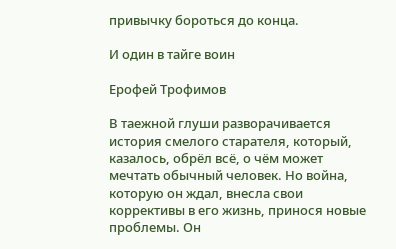привычку бороться до конца.

И один в тайге воин

Ерофей Трофимов

В таежной глуши разворачивается история смелого старателя, который, казалось, обрёл всё, о чём может мечтать обычный человек. Но война, которую он ждал, внесла свои коррективы в его жизнь, принося новые проблемы. Он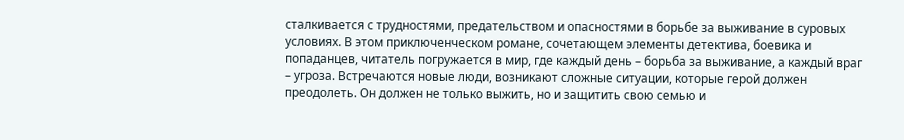сталкивается с трудностями, предательством и опасностями в борьбе за выживание в суровых условиях. В этом приключенческом романе, сочетающем элементы детектива, боевика и попаданцев, читатель погружается в мир, где каждый день – борьба за выживание, а каждый враг – угроза. Встречаются новые люди, возникают сложные ситуации, которые герой должен преодолеть. Он должен не только выжить, но и защитить свою семью и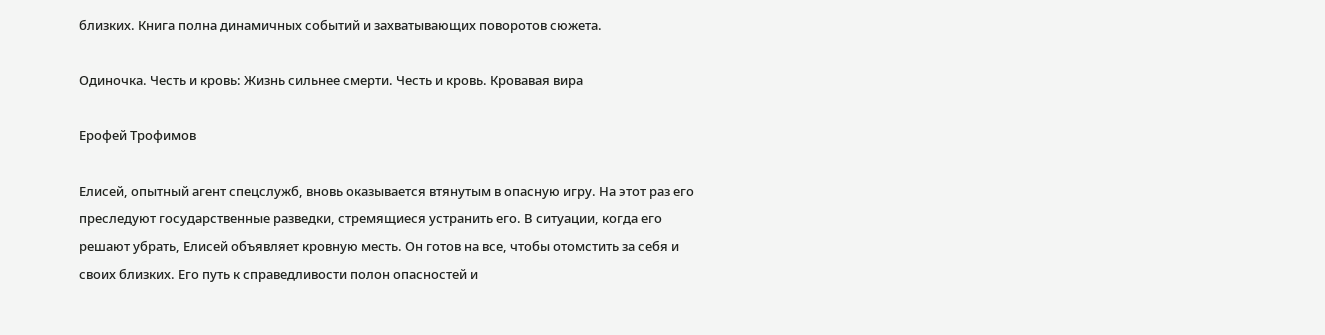близких. Книга полна динамичных событий и захватывающих поворотов сюжета.

Одиночка. Честь и кровь: Жизнь сильнее смерти. Честь и кровь. Кровавая вира

Ерофей Трофимов

Елисей, опытный агент спецслужб, вновь оказывается втянутым в опасную игру. На этот раз его преследуют государственные разведки, стремящиеся устранить его. В ситуации, когда его решают убрать, Елисей объявляет кровную месть. Он готов на все, чтобы отомстить за себя и своих близких. Его путь к справедливости полон опасностей и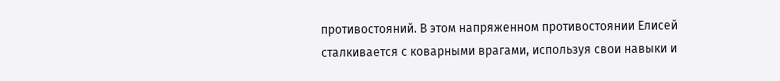противостояний. В этом напряженном противостоянии Елисей сталкивается с коварными врагами, используя свои навыки и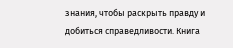знания, чтобы раскрыть правду и добиться справедливости. Книга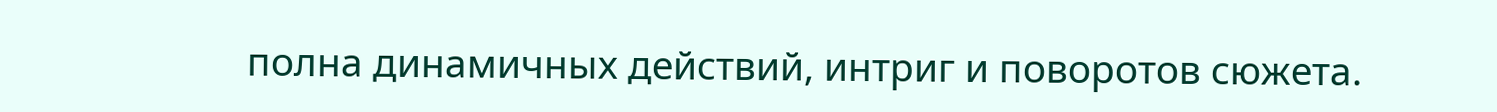полна динамичных действий, интриг и поворотов сюжета.